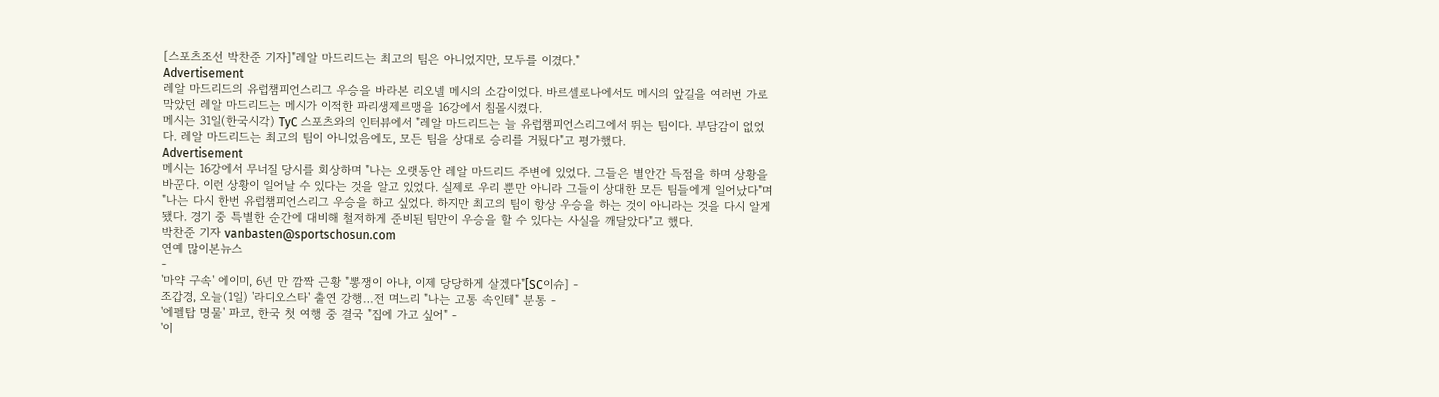[스포츠조선 박찬준 기자]"레알 마드리드는 최고의 팀은 아니었지만, 모두를 이겼다."
Advertisement
레알 마드리드의 유럽챔피언스리그 우승을 바라본 리오넬 메시의 소감이었다. 바르셀로나에서도 메시의 앞길을 여러번 가로 막았던 레알 마드리드는 메시가 이적한 파리생제르맹을 16강에서 침몰시켰다.
메시는 31일(한국시각) TyC 스포츠와의 인터뷰에서 "레알 마드리드는 늘 유럽챔피언스리그에서 뛰는 팀이다. 부담감이 없었다. 레알 마드리드는 최고의 팀이 아니었음에도, 모든 팀을 상대로 승리를 거뒀다"고 평가했다.
Advertisement
메시는 16강에서 무너질 당시를 회상하며 "나는 오랫동안 레알 마드리드 주변에 있었다. 그들은 별안간 득점을 하며 상황을 바꾼다. 이런 상황이 일어날 수 있다는 것을 알고 있었다. 실제로 우리 뿐만 아니라 그들이 상대한 모든 팀들에게 일어났다"며 "나는 다시 한번 유럽챔피언스리그 우승을 하고 싶었다. 하지만 최고의 팀이 항상 우승을 하는 것이 아니라는 것을 다시 알게 됐다. 경기 중 특별한 순간에 대비해 철저하게 준비된 팀만이 우승을 할 수 있다는 사실을 깨달았다"고 했다.
박찬준 기자 vanbasten@sportschosun.com
연예 많이본뉴스
-
'마약 구속' 에이미, 6년 만 깜짝 근황 "뽕쟁이 아냐, 이제 당당하게 살겠다"[SC이슈] -
조갑경, 오늘(1일) '라디오스타' 출연 강행…전 며느리 "나는 고통 속인테" 분통 -
'에펠탑 명물' 파코, 한국 첫 여행 중 결국 "집에 가고 싶어" -
'이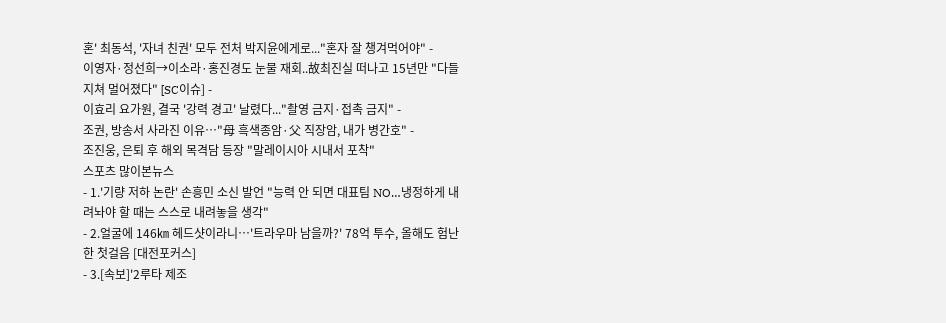혼' 최동석, '자녀 친권' 모두 전처 박지윤에게로..."혼자 잘 챙겨먹어야" -
이영자·정선희→이소라·홍진경도 눈물 재회..故최진실 떠나고 15년만 "다들 지쳐 멀어졌다" [SC이슈] -
이효리 요가원, 결국 '강력 경고' 날렸다..."촬영 금지·접촉 금지" -
조권, 방송서 사라진 이유…"母 흑색종암·父 직장암, 내가 병간호" -
조진웅, 은퇴 후 해외 목격담 등장 "말레이시아 시내서 포착"
스포츠 많이본뉴스
- 1.'기량 저하 논란' 손흥민 소신 발언 "능력 안 되면 대표팀 NO…냉정하게 내려놔야 할 때는 스스로 내려놓을 생각"
- 2.얼굴에 146㎞ 헤드샷이라니…'트라우마 남을까?' 78억 투수, 올해도 험난한 첫걸음 [대전포커스]
- 3.[속보]'2루타 제조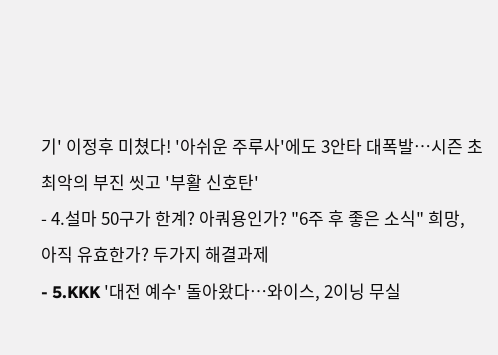기' 이정후 미쳤다! '아쉬운 주루사'에도 3안타 대폭발…시즌 초 최악의 부진 씻고 '부활 신호탄'
- 4.설마 50구가 한계? 아쿼용인가? "6주 후 좋은 소식" 희망, 아직 유효한가? 두가지 해결과제
- 5.KKK '대전 예수' 돌아왔다…와이스, 2이닝 무실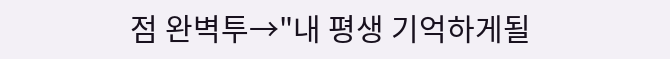점 완벽투→"내 평생 기억하게될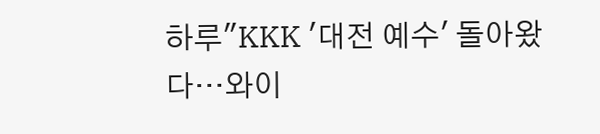하루"KKK '대전 예수' 돌아왔다…와이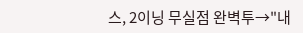스, 2이닝 무실점 완벽투→"내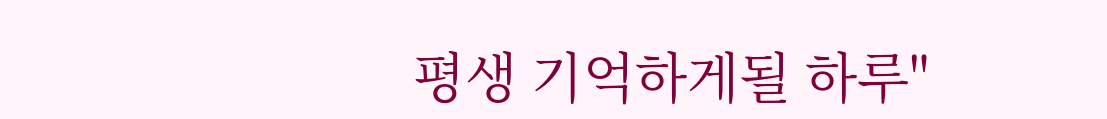평생 기억하게될 하루"